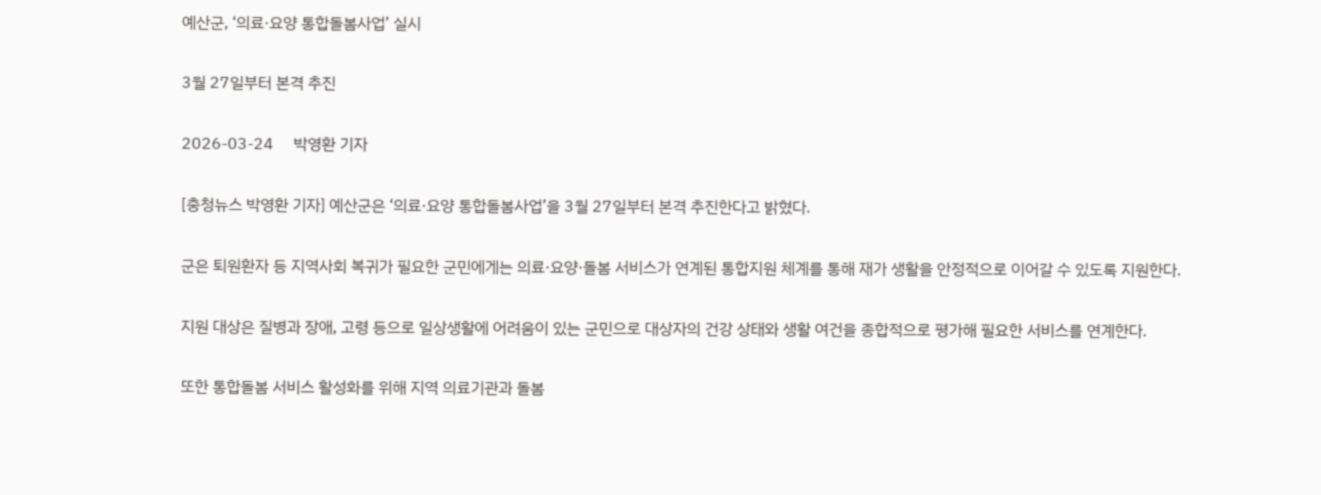예산군, ‘의료·요양 통합돌봄사업’ 실시

3월 27일부터 본격 추진

2026-03-24     박영환 기자

[충청뉴스 박영환 기자] 예산군은 ‘의료·요양 통합돌봄사업’을 3월 27일부터 본격 추진한다고 밝혔다.

군은 퇴원환자 등 지역사회 복귀가 필요한 군민에게는 의료·요양·돌봄 서비스가 연계된 통합지원 체계를 통해 재가 생활을 안정적으로 이어갈 수 있도록 지원한다.

지원 대상은 질병과 장애, 고령 등으로 일상생활에 어려움이 있는 군민으로 대상자의 건강 상태와 생활 여건을 종합적으로 평가해 필요한 서비스를 연계한다.

또한 통합돌봄 서비스 활성화를 위해 지역 의료기관과 돌봄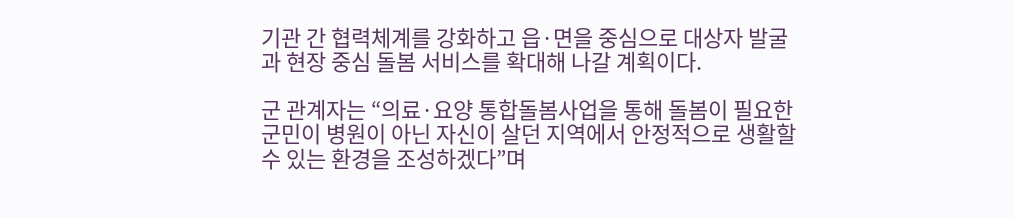기관 간 협력체계를 강화하고 읍·면을 중심으로 대상자 발굴과 현장 중심 돌봄 서비스를 확대해 나갈 계획이다.

군 관계자는 “의료·요양 통합돌봄사업을 통해 돌봄이 필요한 군민이 병원이 아닌 자신이 살던 지역에서 안정적으로 생활할 수 있는 환경을 조성하겠다”며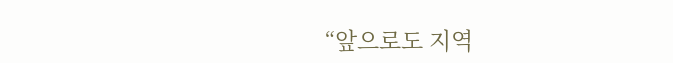“앞으로도 지역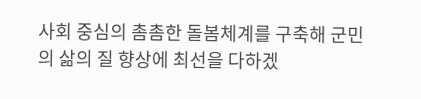사회 중심의 촘촘한 돌봄체계를 구축해 군민의 삶의 질 향상에 최선을 다하겠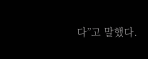다”고 말했다.